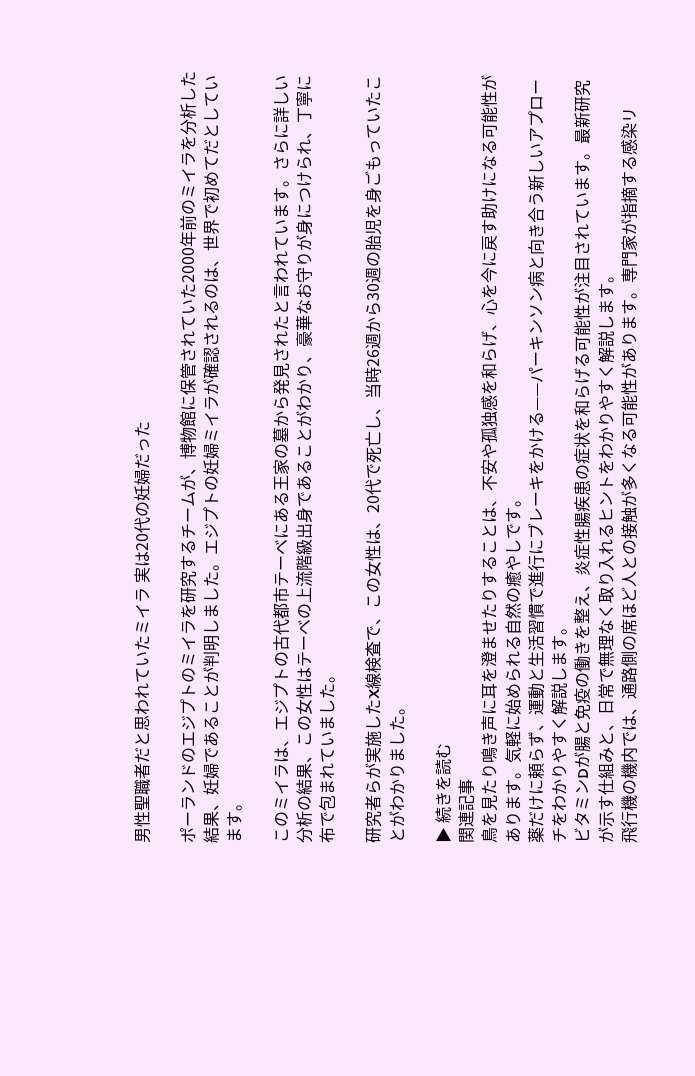男性聖職者だと思われていたミイラ 実は20代の妊婦だった

ポーランドのエジプトのミイラを研究するチームが、博物館に保管されていた2000年前のミイラを分析した結果、妊婦であることが判明しました。エジプトの妊婦ミイラが確認されるのは、世界で初めてだとしています。

このミイラは、エジプトの古代都市テーベにある王家の墓から発見されたと言われています。さらに詳しい分析の結果、この女性はテーベの上流階級出身であることがわかり、豪華なお守りが身につけられ、丁寧に布で包まれていました。

研究者らが実施したX線検査で、この女性は、20代で死亡し、当時26週から30週の胎児を身ごもっていたことがわかりました。

▶ 続きを読む
関連記事
鳥を見たり鳴き声に耳を澄ませたりすることは、不安や孤独感を和らげ、心を今に戻す助けになる可能性があります。気軽に始められる自然の癒やしです。
薬だけに頼らず、運動と生活習慣で進行にブレーキをかける——パーキンソン病と向き合う新しいアプローチをわかりやすく解説します。
ビタミンDが腸と免疫の働きを整え、炎症性腸疾患の症状を和らげる可能性が注目されています。最新研究が示す仕組みと、日常で無理なく取り入れるヒントをわかりやすく解説します。
飛行機の機内では、通路側の席ほど人との接触が多くなる可能性があります。専門家が指摘する感染リ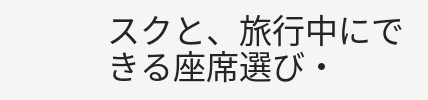スクと、旅行中にできる座席選び・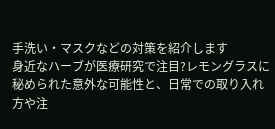手洗い・マスクなどの対策を紹介します
身近なハーブが医療研究で注目?レモングラスに秘められた意外な可能性と、日常での取り入れ方や注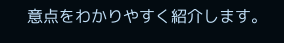意点をわかりやすく紹介します。